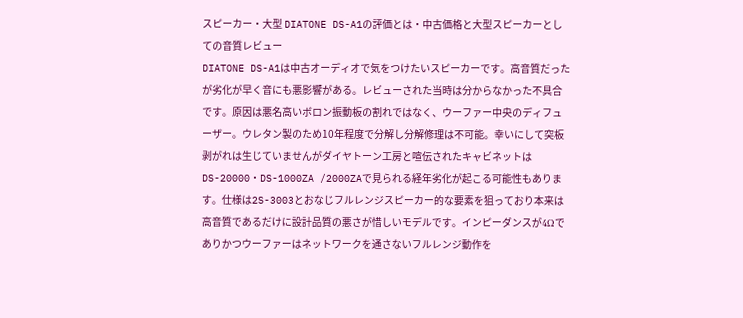スピーカー・大型 DIATONE DS-A1の評価とは・中古価格と大型スピーカーとしての音質レビュー
DIATONE DS-A1は中古オーディオで気をつけたいスピーカーです。高音質だったが劣化が早く音にも悪影響がある。レビューされた当時は分からなかった不具合です。原因は悪名高いボロン振動板の割れではなく、ウーファー中央のディフューザー。ウレタン製のため10年程度で分解し分解修理は不可能。幸いにして突板剥がれは生じていませんがダイヤトーン工房と喧伝されたキャビネットはDS-20000・DS-1000ZA /2000ZAで見られる経年劣化が起こる可能性もあります。仕様は2S-3003とおなじフルレンジスピーカー的な要素を狙っており本来は高音質であるだけに設計品質の悪さが惜しいモデルです。インピーダンスが4Ωでありかつウーファーはネットワークを通さないフルレンジ動作を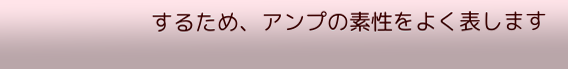するため、アンプの素性をよく表します